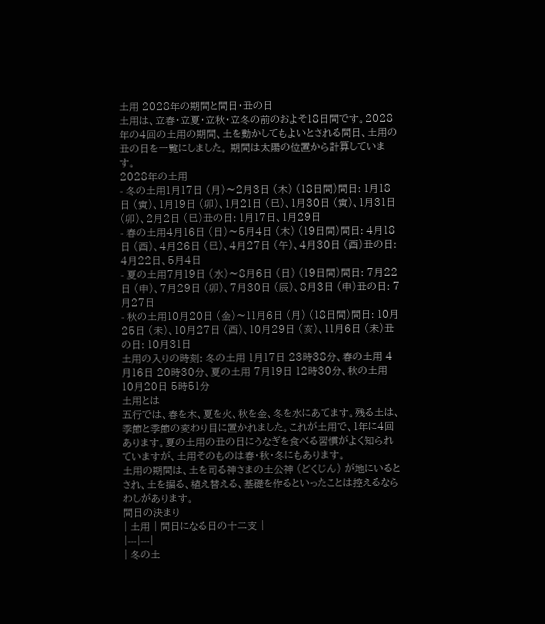土用 2028年の期間と間日・丑の日
土用は、立春・立夏・立秋・立冬の前のおよそ18日間です。2028年の4回の土用の期間、土を動かしてもよいとされる間日、土用の丑の日を一覧にしました。 期間は太陽の位置から計算しています。
2028年の土用
- 冬の土用1月17日 (月)〜2月3日 (木) (18日間)間日: 1月18日 (寅)、1月19日 (卯)、1月21日 (巳)、1月30日 (寅)、1月31日 (卯)、2月2日 (巳)丑の日: 1月17日、1月29日
- 春の土用4月16日 (日)〜5月4日 (木) (19日間)間日: 4月18日 (酉)、4月26日 (巳)、4月27日 (午)、4月30日 (酉)丑の日: 4月22日、5月4日
- 夏の土用7月19日 (水)〜8月6日 (日) (19日間)間日: 7月22日 (申)、7月29日 (卯)、7月30日 (辰)、8月3日 (申)丑の日: 7月27日
- 秋の土用10月20日 (金)〜11月6日 (月) (18日間)間日: 10月25日 (未)、10月27日 (酉)、10月29日 (亥)、11月6日 (未)丑の日: 10月31日
土用の入りの時刻: 冬の土用 1月17日 23時38分、春の土用 4月16日 20時30分、夏の土用 7月19日 12時30分、秋の土用 10月20日 5時51分
土用とは
五行では、春を木、夏を火、秋を金、冬を水にあてます。残る土は、季節と季節の変わり目に置かれました。これが土用で、1年に4回あります。夏の土用の丑の日にうなぎを食べる習慣がよく知られていますが、土用そのものは春・秋・冬にもあります。
土用の期間は、土を司る神さまの土公神 (どくじん) が地にいるとされ、土を掘る、植え替える、基礎を作るといったことは控えるならわしがあります。
間日の決まり
| 土用 | 間日になる日の十二支 |
|---|---|
| 冬の土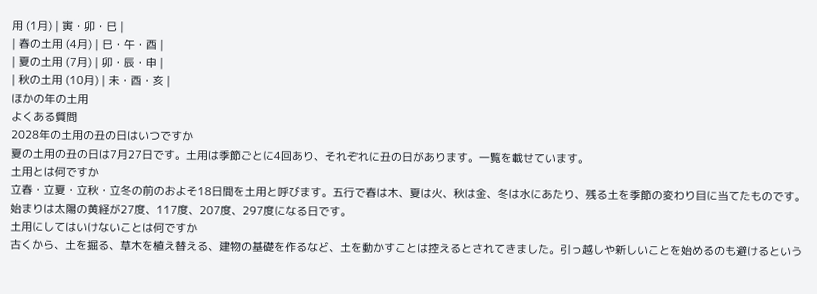用 (1月) | 寅・卯・巳 |
| 春の土用 (4月) | 巳・午・酉 |
| 夏の土用 (7月) | 卯・辰・申 |
| 秋の土用 (10月) | 未・酉・亥 |
ほかの年の土用
よくある質問
2028年の土用の丑の日はいつですか
夏の土用の丑の日は7月27日です。土用は季節ごとに4回あり、それぞれに丑の日があります。一覧を載せています。
土用とは何ですか
立春・立夏・立秋・立冬の前のおよそ18日間を土用と呼びます。五行で春は木、夏は火、秋は金、冬は水にあたり、残る土を季節の変わり目に当てたものです。始まりは太陽の黄経が27度、117度、207度、297度になる日です。
土用にしてはいけないことは何ですか
古くから、土を掘る、草木を植え替える、建物の基礎を作るなど、土を動かすことは控えるとされてきました。引っ越しや新しいことを始めるのも避けるという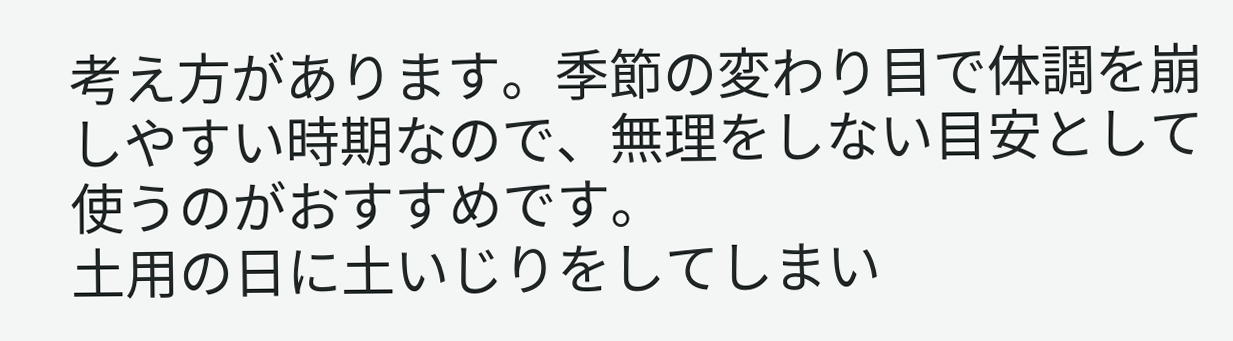考え方があります。季節の変わり目で体調を崩しやすい時期なので、無理をしない目安として使うのがおすすめです。
土用の日に土いじりをしてしまい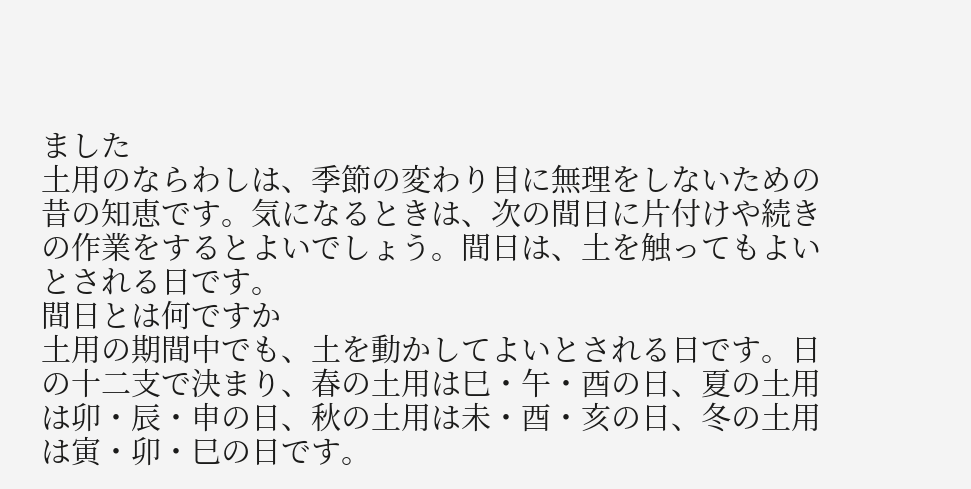ました
土用のならわしは、季節の変わり目に無理をしないための昔の知恵です。気になるときは、次の間日に片付けや続きの作業をするとよいでしょう。間日は、土を触ってもよいとされる日です。
間日とは何ですか
土用の期間中でも、土を動かしてよいとされる日です。日の十二支で決まり、春の土用は巳・午・酉の日、夏の土用は卯・辰・申の日、秋の土用は未・酉・亥の日、冬の土用は寅・卯・巳の日です。